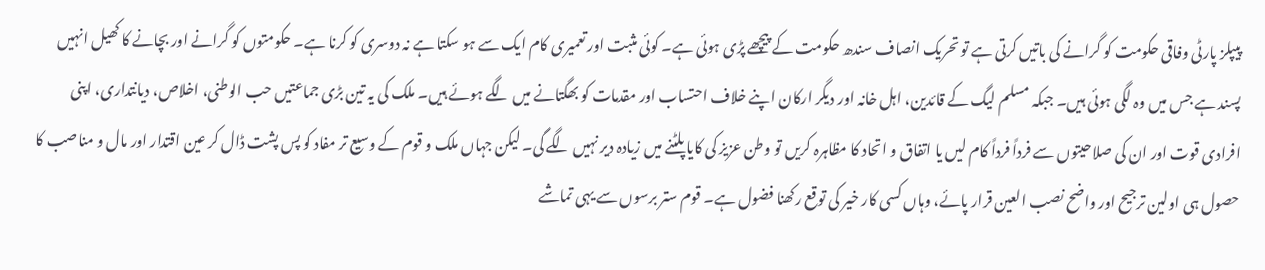پیپلز پارٹی وفاقی حکومت کو گرانے کی باتیں کرتی ہے تو تحریک انصاف سندھ حکومت کے پیچھے پڑی ہوئی ہے۔ کوئی مثبت اور تعمیری کام ایک سے ہو سکتا ہے نہ دوسری کو کرنا ہے۔ حکومتوں کو گرانے اور بچانے کا کھیل انہیں پسند ہے جس میں وہ لگی ہوئی ہیں۔ جبکہ مسلم لیگ کے قائدین، اہل خانہ اور دیگر ارکان اپنے خلاف احتساب اور مقدمات کو بھگتانے میں لگے ہوئے ہیں۔ ملک کی یہ تین بڑی جماعتیں حب الوطنی، اخلاص، دیانتداری، اپنی افرادی قوت اور ان کی صلاحیتوں سے فرداً فرداً کام لیں یا اتفاق و اتحاد کا مظاہرہ کریں تو وطن عزیز کی کایا پلٹنے میں زیادہ دیر نہیں لگے گی۔ لیکن جہاں ملک و قوم کے وسیع تر مفاد کو پس پشت ڈال کر عین اقتدار اور مال و مناصب کا حصول ہی اولین ترجیح اور واضح نصب العین قرار پائے، وہاں کسی کار خیر کی توقع رکھنا فضول ہے۔ قوم ستر برسوں سے یہی تماشے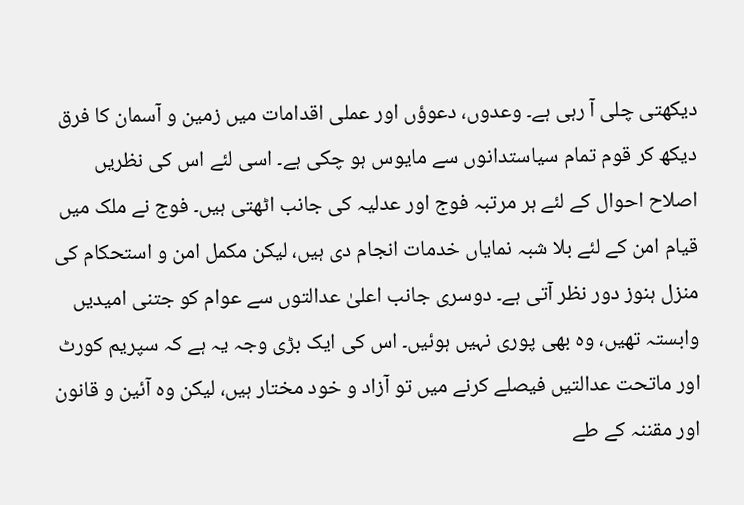دیکھتی چلی آ رہی ہے۔ وعدوں، دعوؤں اور عملی اقدامات میں زمین و آسمان کا فرق دیکھ کر قوم تمام سیاستدانوں سے مایوس ہو چکی ہے۔ اسی لئے اس کی نظریں اصلاح احوال کے لئے ہر مرتبہ فوج اور عدلیہ کی جانب اٹھتی ہیں۔ فوج نے ملک میں قیام امن کے لئے بلا شبہ نمایاں خدمات انجام دی ہیں، لیکن مکمل امن و استحکام کی منزل ہنوز دور نظر آتی ہے۔ دوسری جانب اعلیٰ عدالتوں سے عوام کو جتنی امیدیں وابستہ تھیں، وہ بھی پوری نہیں ہوئیں۔ اس کی ایک بڑی وجہ یہ ہے کہ سپریم کورٹ اور ماتحت عدالتیں فیصلے کرنے میں تو آزاد و خود مختار ہیں، لیکن وہ آئین و قانون اور مقننہ کے طے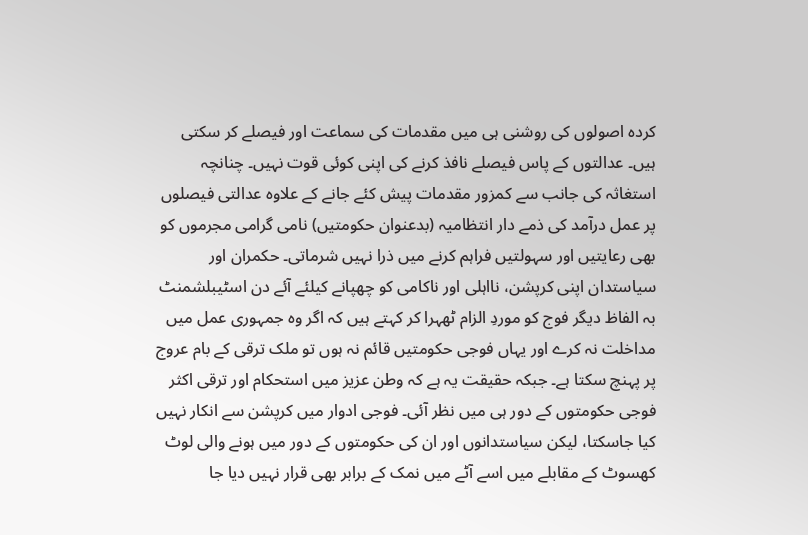کردہ اصولوں کی روشنی ہی میں مقدمات کی سماعت اور فیصلے کر سکتی ہیں۔ عدالتوں کے پاس فیصلے نافذ کرنے کی اپنی کوئی قوت نہیں۔ چنانچہ استغاثہ کی جانب سے کمزور مقدمات پیش کئے جانے کے علاوہ عدالتی فیصلوں پر عمل درآمد کی ذمے دار انتظامیہ (بدعنوان حکومتیں) نامی گرامی مجرموں کو بھی رعایتیں اور سہولتیں فراہم کرنے میں ذرا نہیں شرماتی۔ حکمران اور سیاستدان اپنی کرپشن، نااہلی اور ناکامی کو چھپانے کیلئے آئے دن اسٹیبلشمنٹ بہ الفاظ دیگر فوج کو موردِ الزام ٹھہرا کر کہتے ہیں کہ اگر وہ جمہوری عمل میں مداخلت نہ کرے اور یہاں فوجی حکومتیں قائم نہ ہوں تو ملک ترقی کے بام عروج پر پہنچ سکتا ہے۔ جبکہ حقیقت یہ ہے کہ وطن عزیز میں استحکام اور ترقی اکثر فوجی حکومتوں کے دور ہی میں نظر آئی۔ فوجی ادوار میں کرپشن سے انکار نہیں کیا جاسکتا، لیکن سیاستدانوں اور ان کی حکومتوں کے دور میں ہونے والی لوٹ کھسوٹ کے مقابلے میں اسے آٹے میں نمک کے برابر بھی قرار نہیں دیا جا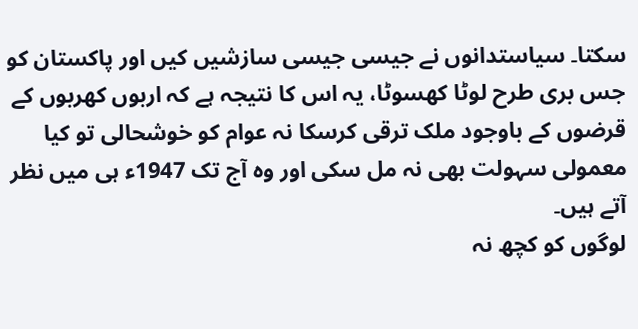سکتا۔ سیاستدانوں نے جیسی جیسی سازشیں کیں اور پاکستان کو جس بری طرح لوٹا کھسوٹا، یہ اس کا نتیجہ ہے کہ اربوں کھربوں کے قرضوں کے باوجود ملک ترقی کرسکا نہ عوام کو خوشحالی تو کیا معمولی سہولت بھی نہ مل سکی اور وہ آج تک 1947ء ہی میں نظر آتے ہیں۔
لوگوں کو کچھ نہ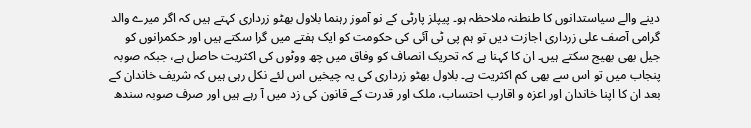دینے والے سیاستدانوں کا طنطنہ ملاحظہ ہو۔ پیپلز پارٹی کے نو آموز رہنما بلاول بھٹو زرداری کہتے ہیں کہ اگر میرے والد گرامی آصف علی زرداری اجازت دیں تو ہم پی ٹی آئی کی حکومت کو ایک ہفتے میں گرا سکتے ہیں اور حکمرانوں کو جیل بھی بھیج سکتے ہیں۔ ان کا کہنا ہے کہ تحریک انصاف کو وفاق میں چھ ووٹوں کی اکثریت حاصل ہے، جبکہ صوبہ پنجاب میں تو اس سے بھی کم اکثریت ہے۔ بلاول بھٹو زرداری کی یہ چیخیں اس لئے نکل رہی ہیں کہ شریف خاندان کے بعد ان کا اپنا خاندان اور اعزہ و اقارب احتساب، ملک اور قدرت کے قانون کی زد میں آ رہے ہیں اور صرف صوبہ سندھ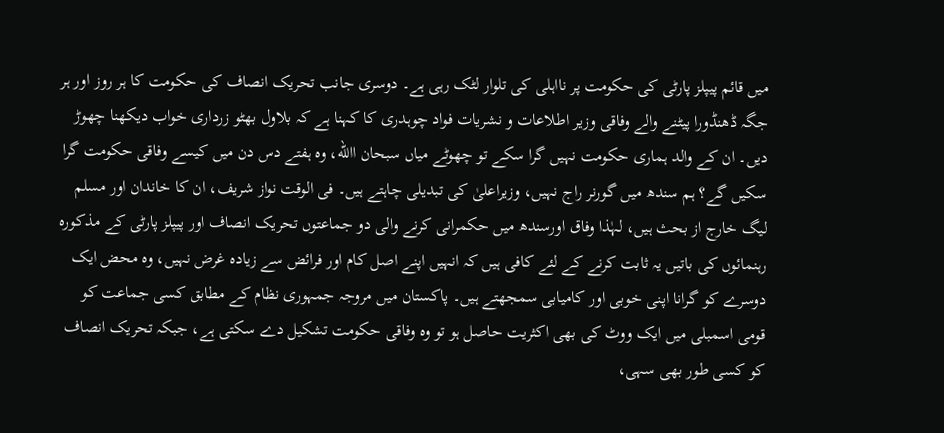میں قائم پیپلز پارٹی کی حکومت پر نااہلی کی تلوار لٹک رہی ہے۔ دوسری جانب تحریک انصاف کی حکومت کا ہر روز اور ہر جگہ ڈھنڈورا پیٹنے والے وفاقی وزیر اطلاعات و نشریات فواد چوہدری کا کہنا ہے کہ بلاول بھٹو زرداری خواب دیکھنا چھوڑ دیں۔ ان کے والد ہماری حکومت نہیں گرا سکے تو چھوٹے میاں سبحان االله، وہ ہفتے دس دن میں کیسے وفاقی حکومت گرا سکیں گے؟ ہم سندھ میں گورنر راج نہیں، وزیراعلیٰ کی تبدیلی چاہتے ہیں۔ فی الوقت نواز شریف، ان کا خاندان اور مسلم لیگ خارج از بحث ہیں، لہٰذا وفاق اورسندھ میں حکمرانی کرنے والی دو جماعتوں تحریک انصاف اور پیپلز پارٹی کے مذکورہ رہنمائوں کی باتیں یہ ثابت کرنے کے لئے کافی ہیں کہ انہیں اپنے اصل کام اور فرائض سے زیادہ غرض نہیں، وہ محض ایک دوسرے کو گرانا اپنی خوبی اور کامیابی سمجھتے ہیں۔ پاکستان میں مروجہ جمہوری نظام کے مطابق کسی جماعت کو قومی اسمبلی میں ایک ووٹ کی بھی اکثریت حاصل ہو تو وہ وفاقی حکومت تشکیل دے سکتی ہے، جبکہ تحریک انصاف کو کسی طور بھی سہی،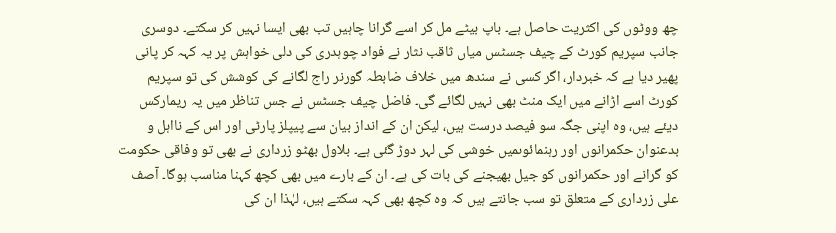چھ ووٹوں کی اکثریت حاصل ہے۔ باپ بیٹے مل کر اسے گرانا چاہیں تب بھی ایسا نہیں کر سکتے۔ دوسری جانب سپریم کورٹ کے چیف جسٹس میاں ثاقب نثار نے فواد چوہدری کی دلی خواہش پر یہ کہہ کر پانی پھیر دیا ہے کہ خبردار، اگر کسی نے سندھ میں خلاف ضابطہ گورنر راج لگانے کی کوشش کی تو سپریم کورٹ اسے اڑانے میں ایک منٹ بھی نہیں لگائے گی۔ فاضل چیف جسٹس نے جس تناظر میں یہ ریمارکس دیئے ہیں، وہ اپنی جگہ سو فیصد درست ہیں، لیکن ان کے انداز بیان سے پیپلز پارٹی اور اس کے نااہل و بدعنوان حکمرانوں اور رہنمائوںمیں خوشی کی لہر دوڑ گئی ہے۔ بلاول بھٹو زرداری نے بھی تو وفاقی حکومت کو گرانے اور حکمرانوں کو جیل بھیجنے کی بات کی ہے۔ ان کے بارے میں بھی کچھ کہنا مناسب ہوگا۔ آصف علی زرداری کے متعلق تو سب جانتے ہیں کہ وہ کچھ بھی کہہ سکتے ہیں، لہٰذا ان کی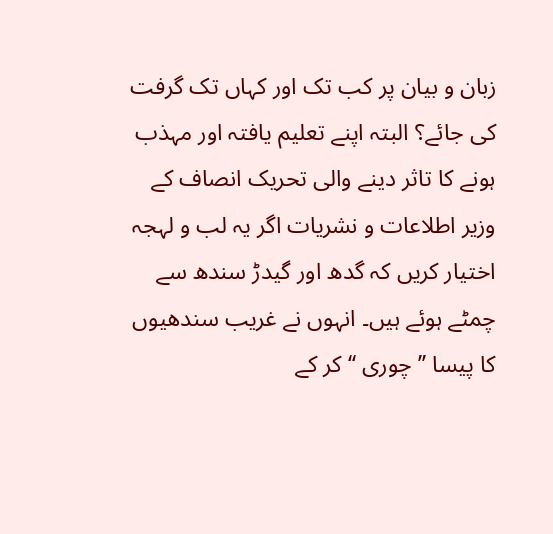زبان و بیان پر کب تک اور کہاں تک گرفت کی جائے؟ البتہ اپنے تعلیم یافتہ اور مہذب ہونے کا تاثر دینے والی تحریک انصاف کے وزیر اطلاعات و نشریات اگر یہ لب و لہجہ اختیار کریں کہ گدھ اور گیدڑ سندھ سے چمٹے ہوئے ہیں۔ انہوں نے غریب سندھیوں کا پیسا ’’ چوری ‘‘ کر کے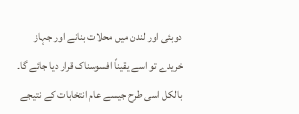دوبئی اور لندن میں محلات بنانے اور جہاز خریدے تو اسے یقیناً افسوسناک قرار دیا جائے گا۔ بالکل اسی طرح جیسے عام انتخابات کے نتیجے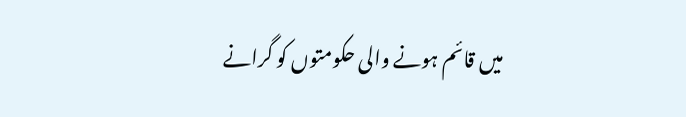میں قائم ہونے والی حکومتوں کو گرانے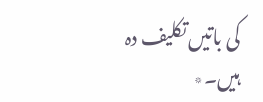کی باتیں تکلیف دہ ہیں۔٭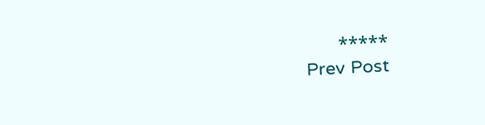٭٭٭٭٭
Prev Post